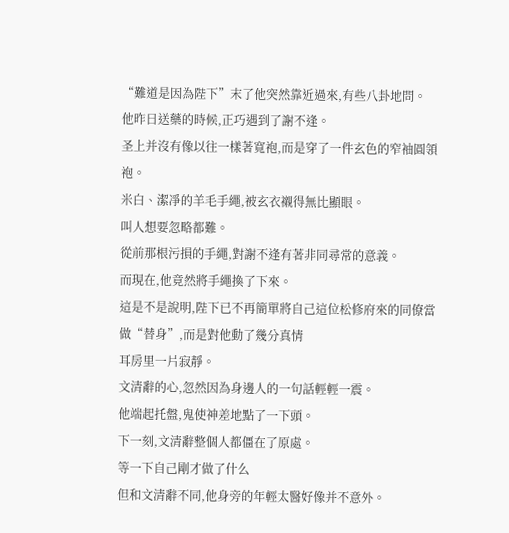“難道是因為陛下”末了他突然靠近過來,有些八卦地問。
他昨日送藥的時候,正巧遇到了謝不逢。
圣上并沒有像以往一樣著寬袍,而是穿了一件玄色的窄袖圓領袍。
米白、潔凈的羊毛手繩,被玄衣襯得無比顯眼。
叫人想要忽略都難。
從前那根污損的手繩,對謝不逢有著非同尋常的意義。
而現在,他竟然將手繩換了下來。
這是不是說明,陛下已不再簡單將自己這位松修府來的同僚當做“替身”,而是對他動了幾分真情
耳房里一片寂靜。
文清辭的心,忽然因為身邊人的一句話輕輕一震。
他端起托盤,鬼使神差地點了一下頭。
下一刻,文清辭整個人都僵在了原處。
等一下自己剛才做了什么
但和文清辭不同,他身旁的年輕太醫好像并不意外。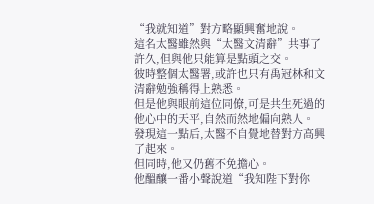“我就知道”對方略顯興奮地說。
這名太醫雖然與“太醫文清辭”共事了許久,但與他只能算是點頭之交。
彼時整個太醫署,或許也只有禹冠林和文清辭勉強稱得上熟悉。
但是他與眼前這位同僚,可是共生死過的
他心中的天平,自然而然地偏向熟人。
發現這一點后,太醫不自覺地替對方高興了起來。
但同時,他又仍舊不免擔心。
他醞釀一番小聲說道“我知陛下對你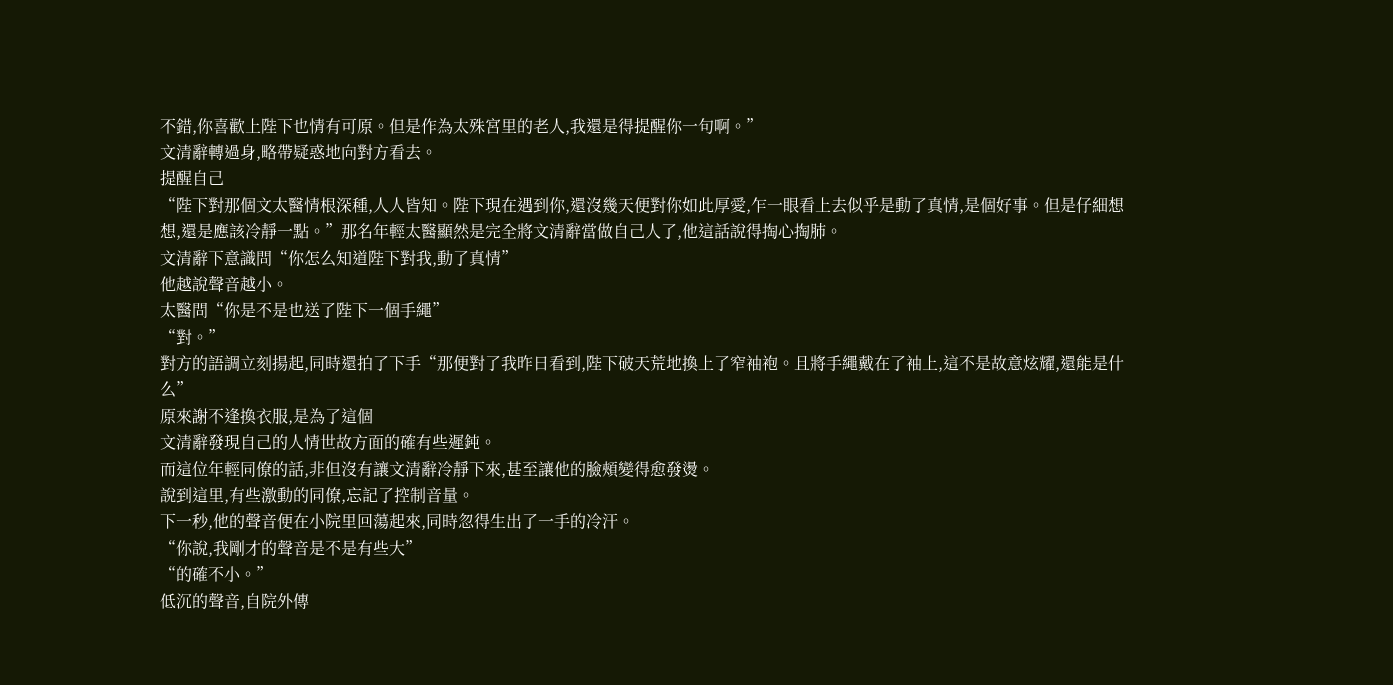不錯,你喜歡上陛下也情有可原。但是作為太殊宮里的老人,我還是得提醒你一句啊。”
文清辭轉過身,略帶疑惑地向對方看去。
提醒自己
“陛下對那個文太醫情根深種,人人皆知。陛下現在遇到你,還沒幾天便對你如此厚愛,乍一眼看上去似乎是動了真情,是個好事。但是仔細想想,還是應該冷靜一點。”那名年輕太醫顯然是完全將文清辭當做自己人了,他這話說得掏心掏肺。
文清辭下意識問“你怎么知道陛下對我,動了真情”
他越說聲音越小。
太醫問“你是不是也送了陛下一個手繩”
“對。”
對方的語調立刻揚起,同時還拍了下手“那便對了我昨日看到,陛下破天荒地換上了窄袖袍。且將手繩戴在了袖上,這不是故意炫耀,還能是什么”
原來謝不逢換衣服,是為了這個
文清辭發現自己的人情世故方面的確有些遲鈍。
而這位年輕同僚的話,非但沒有讓文清辭冷靜下來,甚至讓他的臉頰變得愈發燙。
說到這里,有些激動的同僚,忘記了控制音量。
下一秒,他的聲音便在小院里回蕩起來,同時忽得生出了一手的冷汗。
“你說,我剛才的聲音是不是有些大”
“的確不小。”
低沉的聲音,自院外傳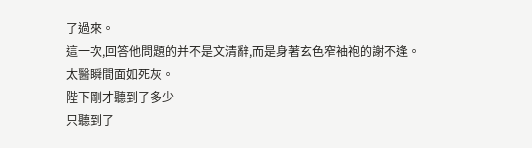了過來。
這一次,回答他問題的并不是文清辭,而是身著玄色窄袖袍的謝不逢。
太醫瞬間面如死灰。
陛下剛才聽到了多少
只聽到了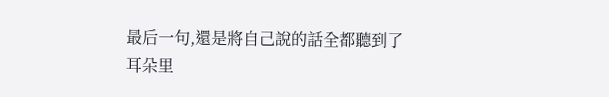最后一句,還是將自己說的話全都聽到了耳朵里